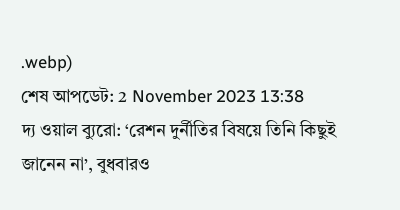.webp)
শেষ আপডেট: 2 November 2023 13:38
দ্য ওয়াল ব্যুরো: ‘রেশন দুর্নীতির বিষয়ে তিনি কিছুই জানেন না’, বুধবারও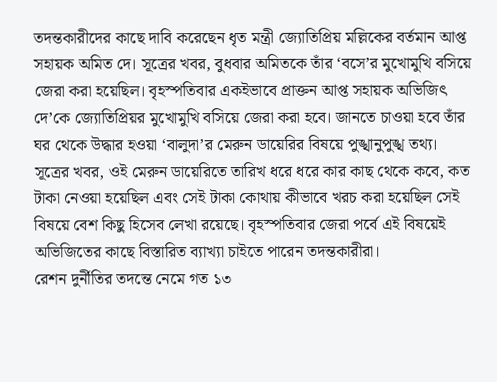তদন্তকারীদের কাছে দাবি করেছেন ধৃত মন্ত্রী জ্যোতিপ্রিয় মল্লিকের বর্তমান আপ্ত সহায়ক অমিত দে। সূত্রের খবর, বুধবার অমিতকে তাঁর ‘বসে’র মুখোমুখি বসিয়ে জেরা করা হয়েছিল। বৃহস্পতিবার একইভাবে প্রাক্তন আপ্ত সহায়ক অভিজিৎ দে’কে জ্যোতিপ্রিয়র মুখোমুখি বসিয়ে জেরা করা হবে। জানতে চাওয়া হবে তাঁর ঘর থেকে উদ্ধার হওয়া ‘বালুদা’র মেরুন ডায়েরির বিষয়ে পুঙ্খানুপুঙ্খ তথ্য।
সূত্রের খবর, ওই মেরুন ডায়েরিতে তারিখ ধরে ধরে কার কাছ থেকে কবে, কত টাকা নেওয়া হয়েছিল এবং সেই টাকা কোথায় কীভাবে খরচ করা হয়েছিল সেই বিষয়ে বেশ কিছু হিসেব লেখা রয়েছে। বৃহস্পতিবার জেরা পর্বে এই বিষয়েই অভিজিতের কাছে বিস্তারিত ব্যাখ্যা চাইতে পারেন তদন্তকারীরা।
রেশন দুর্নীতির তদন্তে নেমে গত ১৩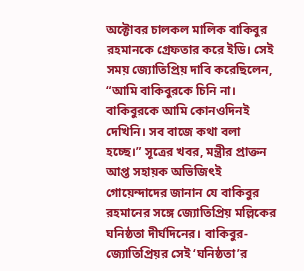অক্টোবর চালকল মালিক বাকিবুর রহমানকে গ্রেফতার করে ইডি। সেই সময় জ্যোতিপ্রিয় দাবি করেছিলেন, “আমি বাকিবুরকে চিনি না। বাকিবুরকে আমি কোনওদিনই দেখিনি। সব বাজে কথা বলা হচ্ছে।” সূত্রের খবর, মন্ত্রীর প্রাক্তন আপ্ত সহায়ক অভিজিৎই গোয়েন্দাদের জানান যে বাকিবুর রহমানের সঙ্গে জ্যোতিপ্রিয় মল্লিকের ঘনিষ্ঠতা দীর্ঘদিনের। বাকিবুর-জ্যোতিপ্রিয়র সেই ‘ঘনিষ্ঠতা’র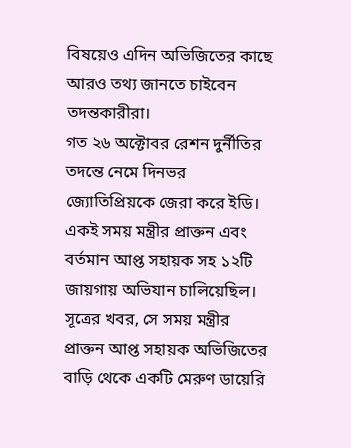বিষয়েও এদিন অভিজিতের কাছে আরও তথ্য জানতে চাইবেন তদন্তকারীরা।
গত ২৬ অক্টোবর রেশন দুর্নীতির তদন্তে নেমে দিনভর জ্যোতিপ্রিয়কে জেরা করে ইডি। একই সময় মন্ত্রীর প্রাক্তন এবং বর্তমান আপ্ত সহায়ক সহ ১২টি জায়গায় অভিযান চালিয়েছিল। সূত্রের খবর, সে সময় মন্ত্রীর প্রাক্তন আপ্ত সহায়ক অভিজিতের বাড়ি থেকে একটি মেরুণ ডায়েরি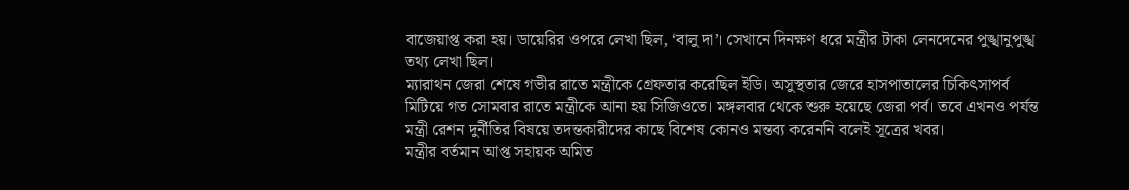বাজেয়াপ্ত করা হয়। ডায়েরির ওপরে লেখা ছিল, ‘বালু দা’। সেখানে দিনক্ষণ ধরে মন্ত্রীর টাকা লেনদেনের পুঙ্খানুপুঙ্খ তথ্য লেখা ছিল।
ম্যারাথন জেরা শেষে গভীর রাতে মন্ত্রীকে গ্রেফতার করেছিল ইডি। অসুস্থতার জেরে হাসপাতালের চিকিৎসাপর্ব মিটিয়ে গত সোমবার রাতে মন্ত্রীকে আনা হয় সিজিওতে। মঙ্গলবার থেকে শুরু হয়েছে জেরা পর্ব। তবে এখনও পর্যন্ত মন্ত্রী রেশন দুর্নীতির বিষয়ে তদন্তকারীদের কাছে বিশেষ কোনও মন্তব্য করেননি বলেই সূত্রের খবর।
মন্ত্রীর বর্তমান আপ্ত সহায়ক অমিত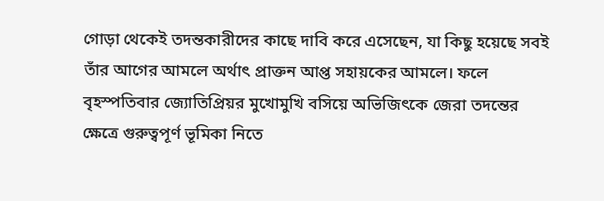গোড়া থেকেই তদন্তকারীদের কাছে দাবি করে এসেছেন, যা কিছু হয়েছে সবই তাঁর আগের আমলে অর্থাৎ প্রাক্তন আপ্ত সহায়কের আমলে। ফলে বৃহস্পতিবার জ্যোতিপ্রিয়র মুখোমুখি বসিয়ে অভিজিৎকে জেরা তদন্তের ক্ষেত্রে গুরুত্বপূর্ণ ভূমিকা নিতে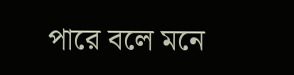পারে বলে মনে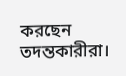করছেন তদন্তকারীরা।